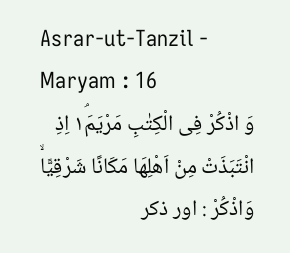Asrar-ut-Tanzil - Maryam : 16
وَ اذْكُرْ فِی الْكِتٰبِ مَرْیَمَ١ۘ اِذِ انْتَبَذَتْ مِنْ اَهْلِهَا مَكَانًا شَرْقِیًّاۙ
وَاذْكُرْ : اور ذکر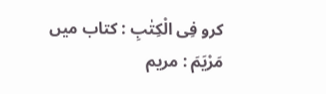کرو فِى الْكِتٰبِ : کتاب میں مَرْيَمَ : مریم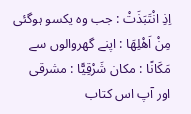اِذِ انْتَبَذَتْ : جب وہ یکسو ہوگئی مِنْ اَهْلِهَا : اپنے گھروالوں سے مَكَانًا : مکان شَرْقِيًّا : مشرقی
اور آپ اس کتاب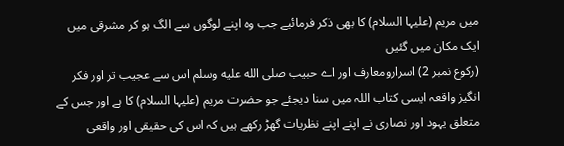میں مریم (علیہا السلام) کا بھی ذکر فرمائیے جب وہ اپنے لوگوں سے الگ ہو کر مشرقی میں ایک مکان میں گئیں
(رکوع نمبر 2) اسرارومعارف اور اے حبیب صلى الله عليه وسلم اس سے عجیب تر اور فکر انگیز واقعہ ایسی کتاب اللہ میں سنا دیجئے جو حضرت مریم (علیہا السلام) کا ہے اور جس کے متعلق یہود اور نصاری نے اپنے اپنے نظریات گھڑ رکھے ہیں کہ اس کی حقیقی اور واقعی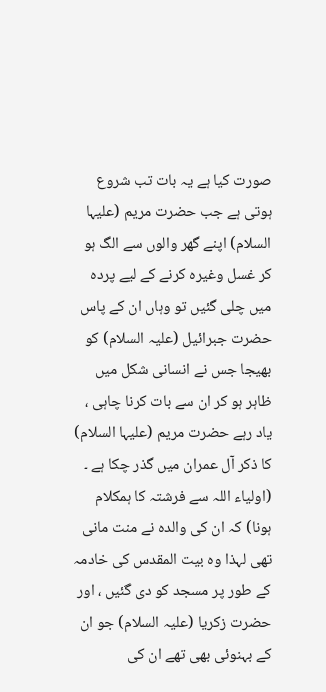صورت کیا ہے یہ بات تب شروع ہوتی ہے جب حضرت مریم (علیہا السلام) اپنے گھر والوں سے الگ ہو کر غسل وغیرہ کرنے کے لیے پردہ میں چلی گئیں تو وہاں ان کے پاس حضرت جبرائیل (علیہ السلام) کو بھیجا جس نے انسانی شکل میں ظاہر ہو کر ان سے بات کرنا چاہی ، یاد رہے حضرت مریم (علیہا السلام) کا ذکر آل عمران میں گذر چکا ہے ۔ (اولیاء اللہ سے فرشتہ کا ہمکلام ہونا) کہ ان کی والدہ نے منت مانی تھی لہذا وہ بیت المقدس کی خادمہ کے طور پر مسجد کو دی گئیں ، اور حضرت زکریا (علیہ السلام) جو ان کے بہنوئی بھی تھے ان کی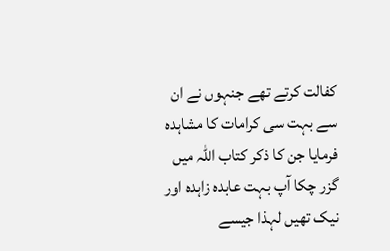کفالت کرتے تھے جنہوں نے ان سے بہت سی کرامات کا مشاہدہ فرمایا جن کا ذکر کتاب اللہ میں گزر چکا آپ بہت عابدہ زاہدہ اور نیک تھیں لہذا جیسے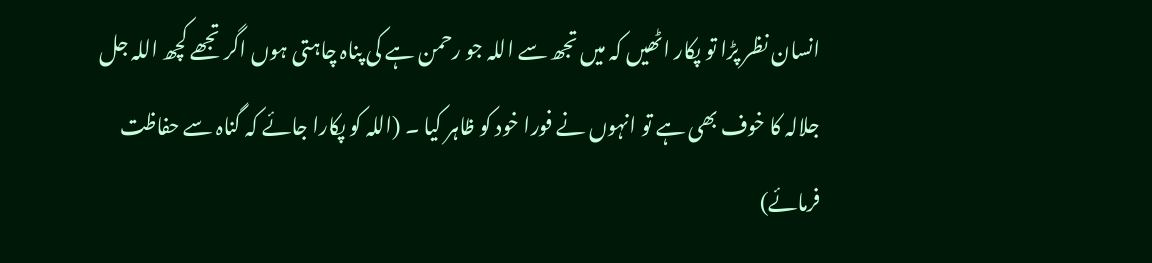انسان نظر پڑا تو پکار اٹھیں کہ میں تجھ سے اللہ جو رحمن ہے کی پناہ چاہتی ہوں اگر تجھے کچھ اللہ جل جلالہ کا خوف بھی ہے تو انہوں نے فورا خود کو ظاہر کیا ۔ (اللہ کو پکارا جائے کہ گناہ سے حفاظت فرمائے)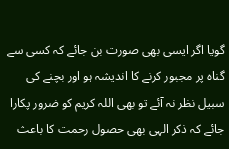گویا اگر ایسی بھی صورت بن جائے کہ کسی سے گناہ پر مجبور کرنے کا اندیشہ ہو اور بچنے کی سبیل نظر نہ آئے تو بھی اللہ کریم کو ضرور پکارا جائے کہ ذکر الہی بھی حصول رحمت کا باعث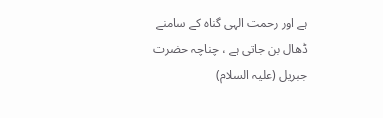ہے اور رحمت الہی گناہ کے سامنے ڈھال بن جاتی ہے ، چناچہ حضرت جبریل (علیہ السلام)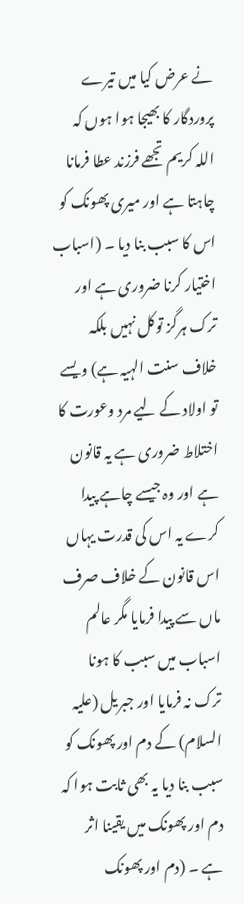نے عرض کیا میں تیرے پروردگار کا بھیجا ہوا ہوں کہ اللہ کریم تجھے فرزند عطا فرمانا چاہتا ہے اور میری پھونک کو اس کا سبب بنا دیا ۔ (اسباب اختیار کرنا ضروری ہے اور ترک ہرگز توکل نہیں بلکہ خلاف سنت الہیہ ہے) ویسے تو اولاد کے لیے مرد وعورت کا اختلاط ضروری ہے یہ قانون ہے اور وہ جیسے چاہے پیدا کرے یہ اس کی قدرت یہاں اس قانون کے خلاف صرف ماں سے پیدا فرمایا مگر عالم اسباب میں سبب کا ہونا ترک نہ فرمایا اور جبریل (علیہ السلام) کے دم اور پھونک کو سبب بنا دیا یہ بھی ثابت ہوا کہ دم اور پھونک میں یقینا اثر ہے ۔ (دم اور پھونک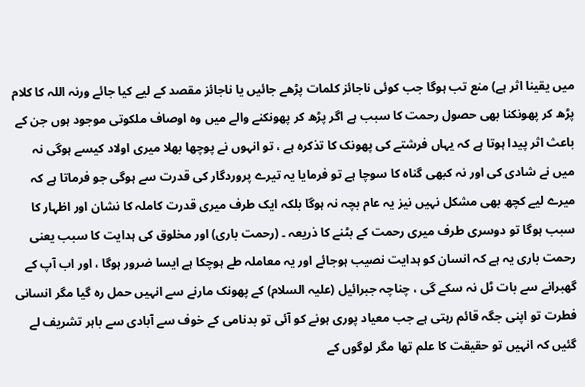میں یقینا اثر ہے) منع تب ہوگا جب کوئی ناجائز کلمات پڑھے جائیں یا ناجائز مقصد کے لیے کیا جائے ورنہ اللہ کا کلام پڑھ کر پھونکنا بھی حصول رحمت کا سبب ہے اگر پڑھ کر پھونکنے والے میں وہ اوصاف ملکوتی موجود ہوں جن کے باعث اثر پیدا ہوتا ہے کہ یہاں فرشتے کی پھونک کا تذکرہ ہے ، تو انہوں نے پوچھا بھلا میری اولاد کیسے ہوگی نہ میں نے شادی کی اور نہ کبھی گناہ کا سوچا ہے تو فرمایا یہ تیرے پروردگار کی قدرت سے ہوگی جو فرماتا ہے کہ میرے لیے کچھ بھی مشکل نہیں نیز یہ عام بچہ نہ ہوگا بلکہ ایک طرف میری قدرت کاملہ کا نشان اور اظہار کا سبب ہوگا تو دوسری طرف میری رحمت کے بٹنے کا ذریعہ ۔ (رحمت باری) اور مخلوق کی ہدایت کا سبب یعنی رحمت باری یہ ہے کہ انسان کو ہدایت نصیب ہوجائے اور یہ معاملہ طے ہوچکا ہے ایسا ضرور ہوگا ، اور اب آپ کے گھبرانے سے بات ٹل نہ سکے گی ، چناچہ جبرائیل (علیہ السلام) کے پھونک مارنے سے انہیں حمل رہ گیا مگر انسانی فطرت تو اپنی جگہ قائم رہتی ہے جب معیاد پوری ہونے کو آئی تو بدنامی کے خوف سے آبادی سے باہر تشریف لے گئیں کہ انہیں تو حقیقت کا علم تھا مگر لوگوں کے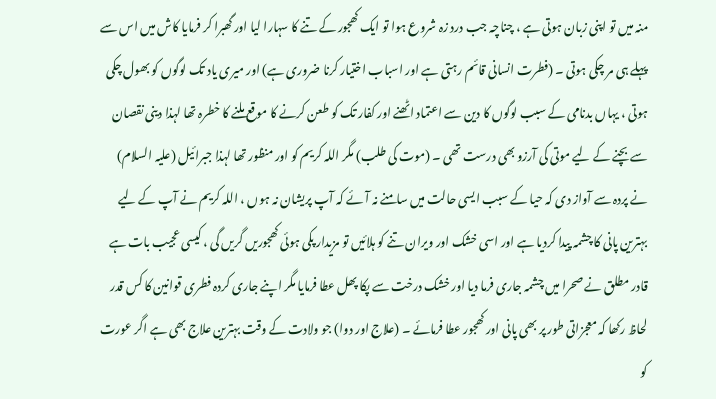منہ میں تو اپنی زبان ہوتی ہے ، چناچہ جب درد زہ شروع ہوا تو ایک کھجور کے تنے کا سہارا لیا اور گھبرا کر فرمایا کاش میں اس سے پہلے ہی مر چکی ہوتی ۔ (فطرت انسانی قائم رہتی ہے اور اسباب اختیار کرنا ضروری ہے) اور میری یاد تک لوگوں کو بھول چکی ہوتی ، یہاں بدنامی کے سبب لوگوں کا دین سے اعتماد اٹھنے اور کفار تک کو طعن کرنے کا موقع ملنے کا خطرہ تھا لہذا دینی نقصان سے بچنے کے لیے موتی کی آرزو بھی درست تھی ۔ (موت کی طلب) مگر اللہ کریم کو اور منظور تھا لہذا جبرائیل (علیہ السلام) نے پردہ سے آواز دی کہ حیا کے سبب ایسی حالت میں سامنے نہ آئے کہ آپ پریشان نہ ہوں ، اللہ کریم نے آپ کے لیے بہترین پانی کا چشمہ پیدا کردیا ہے اور اسی خشک اور ویران تنے کو ہلائیں تو مزیدار پکی ہوئی کھجوریں گریں گی ، کیسی عجیب بات ہے قادر مطلق نے صحرا میں چشمہ جاری فرما دیا اور خشک درخت سے پکا پھل عطا فرمایا مگر اپنے جاری کردہ فطری قوانین کا کس قدر لحاظ رکھا کہ معجزاتی طور پر بھی پانی اور کھجور عطا فرمائے ۔ (علاج اور دوا) جو ولادت کے وقت بہترین علاج بھی ہے اگر عورت کو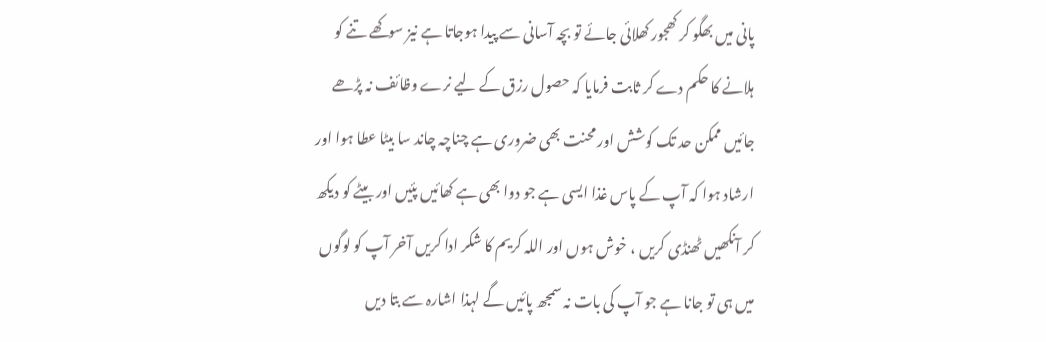پانی میں بھگو کر کھجور کھلائی جائے تو بچہ آسانی سے پیدا ہوجاتا ہے نیز سوکھے تنے کو ہلانے کا حکم دے کر ثابت فرمایا کہ حصول رزق کے لیے نرے وظائف نہ پڑھے جائیں ممکن حد تک کوشش اور محنت بھی ضروری ہے چناچہ چاند سا بیٹا عطا ہوا اور ارشاد ہوا کہ آپ کے پاس غذا ایسی ہے جو دوا بھی ہے کھائیں پئیں اور بیٹے کو دیکھ کر آنکھیں ٹھنڈی کریں ، خوش ہوں اور اللہ کریم کا شکر ادا کریں آخر آپ کو لوگوں میں ہی تو جانا ہے جو آپ کی بات نہ سمجھ پائیں گے لہذا اشارہ سے بتا دیں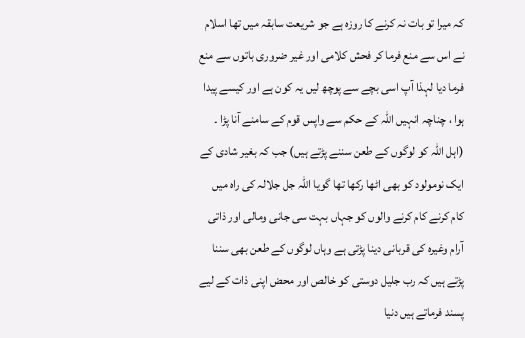کہ میرا تو بات نہ کرنے کا روزہ ہے جو شریعت سابقہ میں تھا اسلام نے اس سے منع فرما کر فحش کلامی اور غیر ضروری باتوں سے منع فرما دیا لہذا آپ اسی بچے سے پوچھ لیں یہ کون ہے اور کیسے پیدا ہوا ، چناچہ انہیں اللہ کے حکم سے واپس قوم کے سامنے آنا پڑا ۔ (اہل اللہ کو لوگوں کے طعن سننے پڑتے ہیں) جب کہ بغیر شادی کے ایک نومولود کو بھی اٹھا رکھا تھا گویا اللہ جل جلالہ کی راہ میں کام کرنے کام کرنے والوں کو جہاں بہت سی جانی ومالی اور ذاتی آرام وغیرہ کی قربانی دینا پڑتی ہے وہاں لوگوں کے طعن بھی سننا پڑتے ہیں کہ رب جلیل دوستی کو خالص اور محض اپنی ذات کے لیے پسند فرماتے ہیں دنیا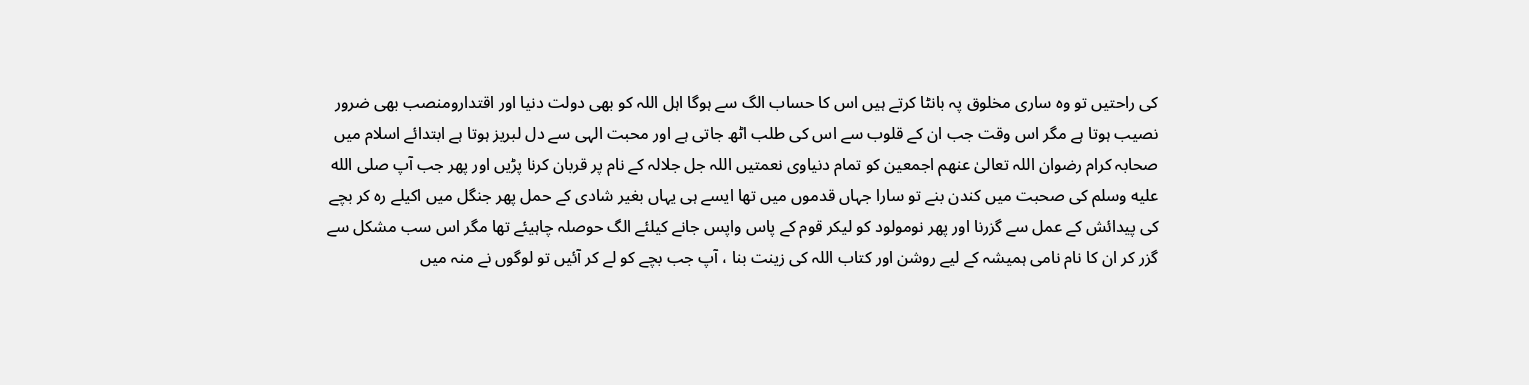کی راحتیں تو وہ ساری مخلوق پہ بانٹا کرتے ہیں اس کا حساب الگ سے ہوگا اہل اللہ کو بھی دولت دنیا اور اقتدارومنصب بھی ضرور نصیب ہوتا ہے مگر اس وقت جب ان کے قلوب سے اس کی طلب اٹھ جاتی ہے اور محبت الہی سے دل لبریز ہوتا ہے ابتدائے اسلام میں صحابہ کرام رضوان اللہ تعالیٰ عنھم اجمعین کو تمام دنیاوی نعمتیں اللہ جل جلالہ کے نام پر قربان کرنا پڑیں اور پھر جب آپ صلى الله عليه وسلم کی صحبت میں کندن بنے تو سارا جہاں قدموں میں تھا ایسے ہی یہاں بغیر شادی کے حمل پھر جنگل میں اکیلے رہ کر بچے کی پیدائش کے عمل سے گزرنا اور پھر نومولود کو لیکر قوم کے پاس واپس جانے کیلئے الگ حوصلہ چاہیئے تھا مگر اس سب مشکل سے گزر کر ان کا نام نامی ہمیشہ کے لیے روشن اور کتاب اللہ کی زینت بنا ، آپ جب بچے کو لے کر آئیں تو لوگوں نے منہ میں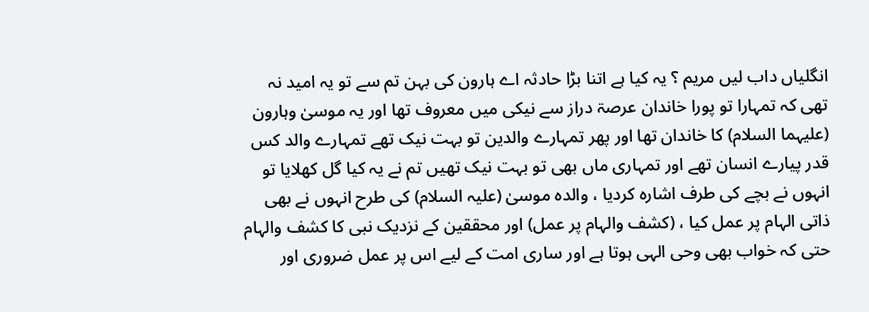انگلیاں داب لیں مریم ؟ یہ کیا ہے اتنا بڑا حادثہ اے ہارون کی بہن تم سے تو یہ امید نہ تھی کہ تمہارا تو پورا خاندان عرصۃ دراز سے نیکی میں معروف تھا اور یہ موسیٰ وہارون (علیہما السلام) کا خاندان تھا اور پھر تمہارے والدین تو بہت نیک تھے تمہارے والد کس قدر پیارے انسان تھے اور تمہاری ماں بھی تو بہت نیک تھیں تم نے یہ کیا گل کھلایا تو انہوں نے بچے کی طرف اشارہ کردیا ، والدہ موسیٰ (علیہ السلام) کی طرح انہوں نے بھی ذاتی الہام پر عمل کیا ، (کشف والہام پر عمل) اور محققین کے نزدیک نبی کا کشف والہام حتی کہ خواب بھی وحی الہی ہوتا ہے اور ساری امت کے لیے اس پر عمل ضروری اور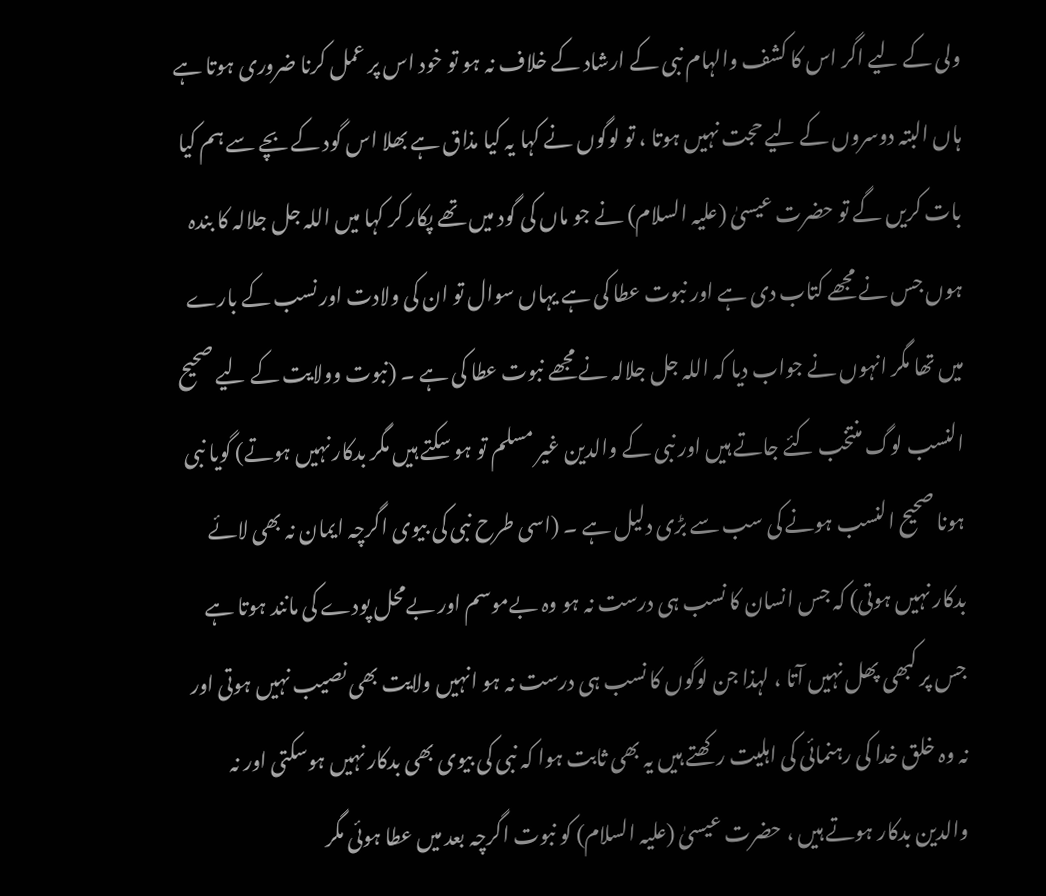ولی کے لیے اگر اس کا کشف والہام نبی کے ارشاد کے خلاف نہ ہو تو خود اس پر عمل کرنا ضروری ہوتا ہے ہاں البتہ دوسروں کے لیے حجت نہیں ہوتا ، تو لوگوں نے کہا یہ کیا مذاق ہے بھلا اس گود کے بچے سے ہم کیا بات کریں گے تو حضرت عیسیٰ (علیہ السلام) نے جو ماں کی گود میں تھے پکار کر کہا میں اللہ جل جلالہ کا بندہ ہوں جس نے مجھے کتاب دی ہے اور نبوت عطا کی ہے یہاں سوال تو ان کی ولادت اور نسب کے بارے میں تھا مگر انہوں نے جواب دیا کہ اللہ جل جلالہ نے مجھے نبوت عطا کی ہے ۔ (نبوت وولایت کے لیے صحیح النسب لوگ منتخب کئے جاتے ہیں اور نبی کے والدین غیر مسلم تو ہو سکتے ہیں مگر بدکار نہیں ہوتے) گویا نبی ہونا صحیح النسب ہونے کی سب سے بڑی دلیل ہے ۔ (اسی طرح نبی کی بیوی اگرچہ ایمان نہ بھی لائے بدکار نہیں ہوتی) کہ جس انسان کا نسب ہی درست نہ ہو وہ بےموسم اور بےمحل پودے کی مانند ہوتا ہے جس پر کبھی پھل نہیں آتا ، لہذا جن لوگوں کا نسب ہی درست نہ ہو انہیں ولایت بھی نصیب نہیں ہوتی اور نہ وہ خلق خدا کی رہنمائی کی اہلیت رکھتے ہیں یہ بھی ثابت ہوا کہ نبی کی بیوی بھی بدکار نہیں ہوسکتی اور نہ والدین بدکار ہوتے ہیں ، حضرت عیسیٰ (علیہ السلام) کو نبوت اگرچہ بعد میں عطا ہوئی مگر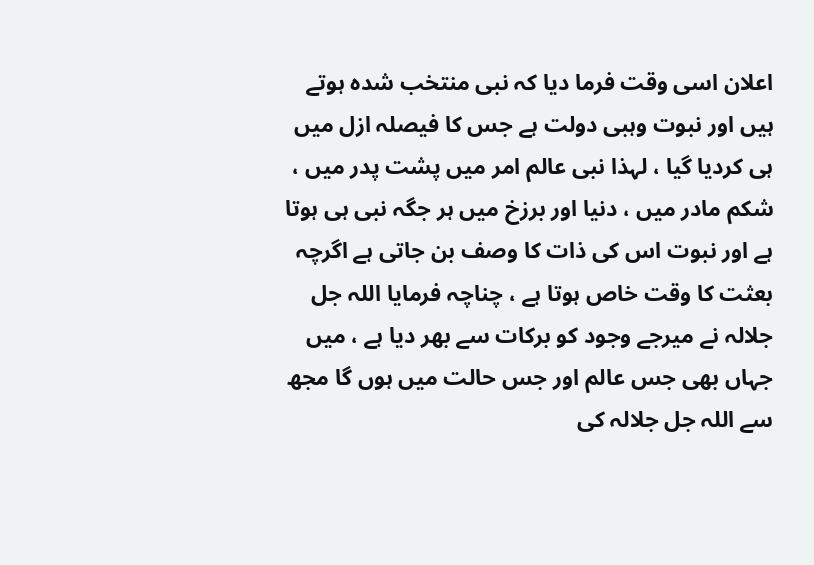اعلان اسی وقت فرما دیا کہ نبی منتخب شدہ ہوتے ہیں اور نبوت وہبی دولت ہے جس کا فیصلہ ازل میں ہی کردیا گیا ، لہذا نبی عالم امر میں پشت پدر میں ، شکم مادر میں ، دنیا اور برزخ میں ہر جگہ نبی ہی ہوتا ہے اور نبوت اس کی ذات کا وصف بن جاتی ہے اگرچہ بعثت کا وقت خاص ہوتا ہے ، چناچہ فرمایا اللہ جل جلالہ نے میرجے وجود کو برکات سے بھر دیا ہے ، میں جہاں بھی جس عالم اور جس حالت میں ہوں گا مجھ سے اللہ جل جلالہ کی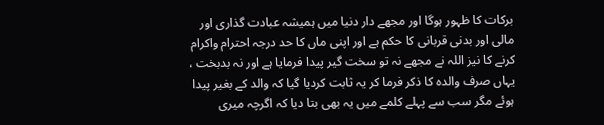برکات کا ظہور ہوگا اور مجھے دار دنیا میں ہمیشہ عبادت گذاری اور مالی اور بدنی قربانی کا حکم ہے اور اپنی ماں کا حد درجہ احترام واکرام کرنے کا نیز اللہ نے مجھے نہ تو سخت گیر پیدا فرمایا ہے اور نہ بدبخت ، یہاں صرف والدہ کا ذکر فرما کر یہ ثابت کردیا گیا کہ والد کے بغیر پیدا ہوئے مگر سب سے پہلے کلمے میں یہ بھی بتا دیا کہ اگرچہ میری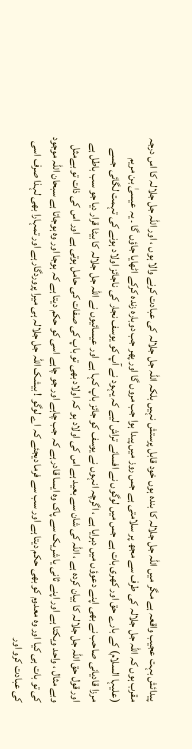پیدائش بہت عجیب واقعہ ہے مگر میں اللہ جل جلالہ کا بندہ ہوں خود قابل پرستش نہیں بلکہ اللہ جل جلالہ کی عبادت کرنے والا ہوں ، اور اللہ جل جلالہ کا اس درجہ مقرب ہوں کہ اللہ جل جلالہ کی طرف سے مجھ پر سلامتی ہے جس روز میں پیدا ہوا جب مروں گا اور پھر جب دوبارہ زندہ کرکے اٹھایا جاؤں گا ۔ یہ عیسیٰ بن مریم (علیہا السلام) کے بارے حق اور کھری بات ہے جس میں لوگوں نے افسانے تراش لیے کہ یہود نے آپ کو یوسف نجار کی ناجائز اولاد ہونے کی تہمت لگائی جسے مرزا قادیانی صاحب نے بھی اپنے دعوؤں میں دہرایا ہے ، اگرچہ انہوں نے یوسف کو جائز باپ کہا ہے اور عیسائیوں نے اللہ جل جلالہ کا بیٹا قرار دیا جو سب باطل ہے اور قول حق اللہ جل جلالہ کا بیان کردہ ہے ، اللہ کی شان سے بعید ہے اس کی اولاد ہو کہ اولاد بھی تو باپ کی صفات کی حامل ہوتی ہے اور اس کی ذات تو بےمثل وبے مثال ، واحد ویکتا ہے اور اپنے ثانی یا شریک سے پاک وہ ایسا قادر ہے کہ جب چاہے اور جو چاہے اسی کو حکم دیتا ہے کہ ہوجا اور وہ ہوجاتا ہے سبحان اللہ موجود کی تو بات ہی کیا اور وہ معدوم کو بھی حکم دیتا ہے اور سب سے فرما دیجئے کہ اے لوگو ! بیشک اللہ جل جلالہ ہی میرا پروردگار ہے اور تمہارا بھی لہذا صرف اسی کی عبادت کرو اور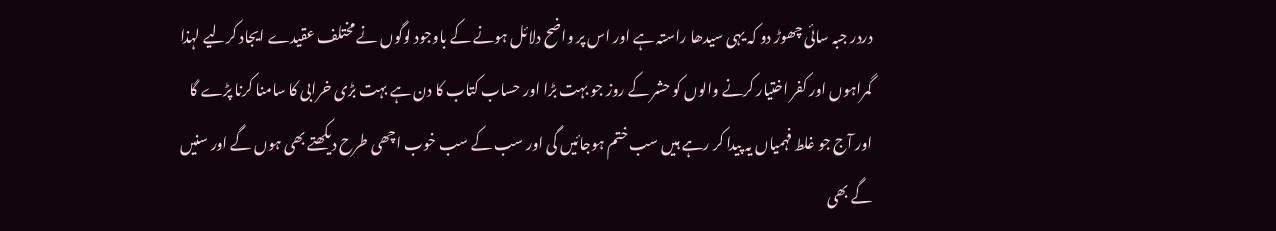دردر جبہ سائی چھوڑ دو کہ یہی سیدھا راستہ ہے اور اس پر واضح دلائل ہونے کے باوجود لوگوں نے مختلف عقیدے ایجاد کرلیے لہذا گمراہوں اور کفر اختیار کرنے والوں کو حشر کے روز جو بہت بڑا اور حساب کتاب کا دن ہے بہت بڑی خرابی کا سامنا کرنا پڑے گا اور آج جو غلط فہمیاں یہ پیدا کر رہے ہیں سب ختم ہوجائیں گی اور سب کے سب خوب اچھی طرح دیکھتے بھی ہوں گے اور سنیں گے بھی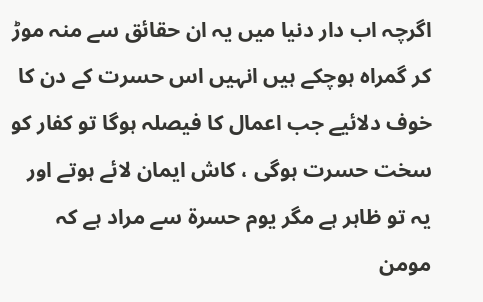اگرچہ اب دار دنیا میں یہ ان حقائق سے منہ موڑ کر گمراہ ہوچکے ہیں انہیں اس حسرت کے دن کا خوف دلائیے جب اعمال کا فیصلہ ہوگا تو کفار کو سخت حسرت ہوگی ، کاش ایمان لائے ہوتے اور یہ تو ظاہر ہے مگر یوم حسرۃ سے مراد ہے کہ مومن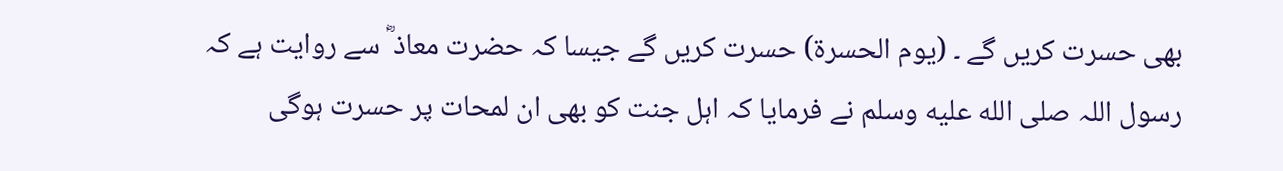بھی حسرت کریں گے ۔ (یوم الحسرۃ) حسرت کریں گے جیسا کہ حضرت معاذ ؓ سے روایت ہے کہ رسول اللہ صلى الله عليه وسلم نے فرمایا کہ اہل جنت کو بھی ان لمحات پر حسرت ہوگی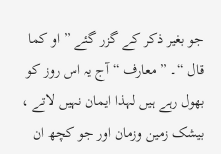جو بغیر ذکر کے گزر گئے ” او کما قال “۔ ” معارف “ آج یہ اس روز کو بھول رہے ہیں لہذا ایمان نہیں لاتے ، بیشک زمین وزمان اور جو کچھ ان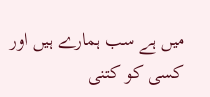میں ہے سب ہمارے ہیں اور کسی کو کتنی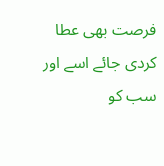فرصت بھی عطا کردی جائے اسے اور سب کو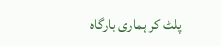پلٹ کر ہماری بارگاہ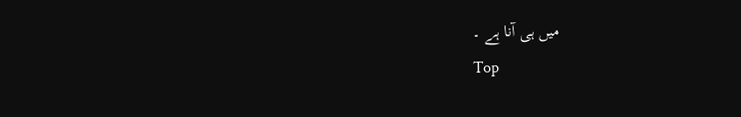میں ہی آنا ہے ۔
Top